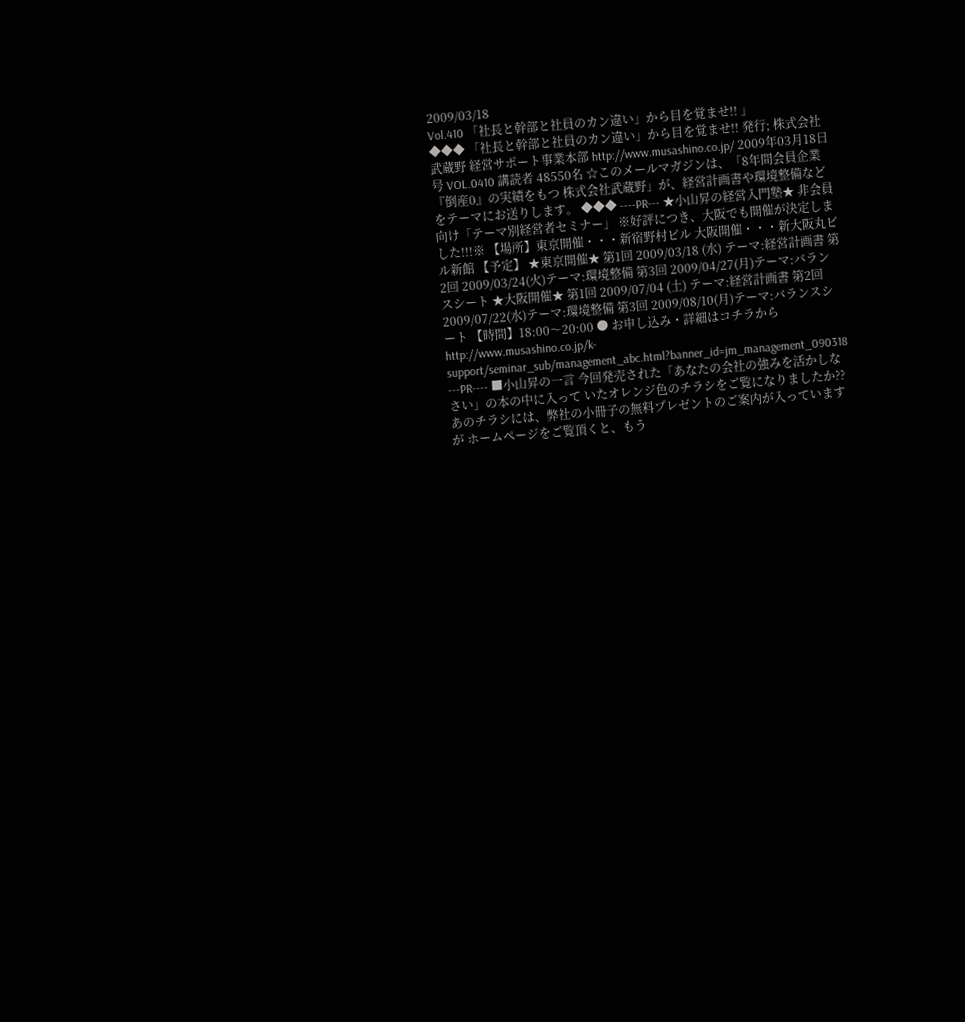2009/03/18
Vol.410 「社長と幹部と社員のカン違い」から目を覚ませ!! 」
◆◆◆ 「社長と幹部と社員のカン違い」から目を覚ませ!! 発行; 株式会社武蔵野 経営サポート事業本部 http://www.musashino.co.jp/ 2009年03月18日号 VOL.0410 講読者 48550名 ☆このメールマガジンは、「8年間会員企業『倒産0』の実績をもつ 株式会社武蔵野」が、経営計画書や環境整備などをテーマにお送りします。 ◆◆◆ ----PR--- ★小山昇の経営入門塾★ 非会員向け「テーマ別経営者セミナー」 ※好評につき、大阪でも開催が決定しました!!!※ 【場所】東京開催・・・新宿野村ビル 大阪開催・・・新大阪丸ビル新館 【予定】 ★東京開催★ 第1回 2009/03/18 (水) テーマ:経営計画書 第2回 2009/03/24(火)テーマ:環境整備 第3回 2009/04/27(月)テーマ:バランスシート ★大阪開催★ 第1回 2009/07/04 (土) テーマ:経営計画書 第2回 2009/07/22(水)テーマ:環境整備 第3回 2009/08/10(月)テーマ:バランスシート 【時間】18:00〜20:00 ● お申し込み・詳細はコチラから http://www.musashino.co.jp/k-support/seminar_sub/management_abc.html?banner_id=jm_management_090318 ---PR---- ■小山昇の一言 今回発売された「あなたの会社の強みを活かしなさい」の本の中に入って いたオレンジ色のチラシをご覧になりましたか?? あのチラシには、弊社の小冊子の無料プレゼントのご案内が入っていますが ホームページをご覧頂くと、もう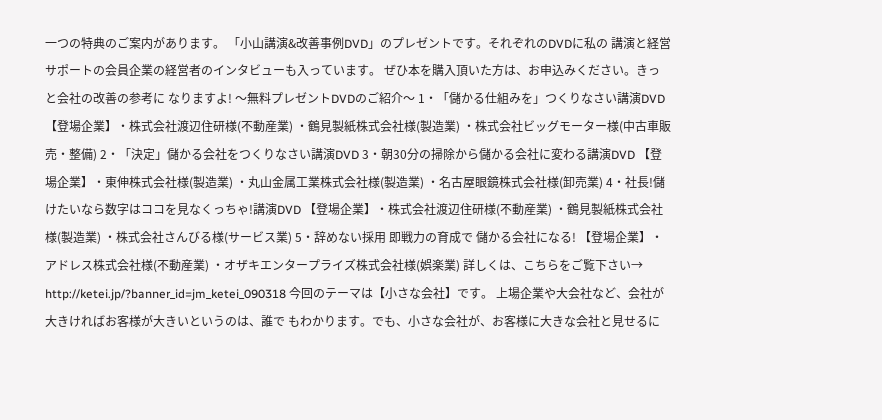一つの特典のご案内があります。 「小山講演&改善事例DVD」のプレゼントです。それぞれのDVDに私の 講演と経営サポートの会員企業の経営者のインタビューも入っています。 ぜひ本を購入頂いた方は、お申込みください。きっと会社の改善の参考に なりますよ! 〜無料プレゼントDVDのご紹介〜 1・「儲かる仕組みを」つくりなさい講演DVD 【登場企業】・株式会社渡辺住研様(不動産業) ・鶴見製紙株式会社様(製造業) ・株式会社ビッグモーター様(中古車販売・整備) 2・「決定」儲かる会社をつくりなさい講演DVD 3・朝30分の掃除から儲かる会社に変わる講演DVD 【登場企業】・東伸株式会社様(製造業) ・丸山金属工業株式会社様(製造業) ・名古屋眼鏡株式会社様(卸売業) 4・社長!儲けたいなら数字はココを見なくっちゃ!講演DVD 【登場企業】・株式会社渡辺住研様(不動産業) ・鶴見製紙株式会社様(製造業) ・株式会社さんびる様(サービス業) 5・辞めない採用 即戦力の育成で 儲かる会社になる! 【登場企業】・アドレス株式会社様(不動産業) ・オザキエンタープライズ株式会社様(娯楽業) 詳しくは、こちらをご覧下さい→ http://ketei.jp/?banner_id=jm_ketei_090318 今回のテーマは【小さな会社】です。 上場企業や大会社など、会社が大きければお客様が大きいというのは、誰で もわかります。でも、小さな会社が、お客様に大きな会社と見せるに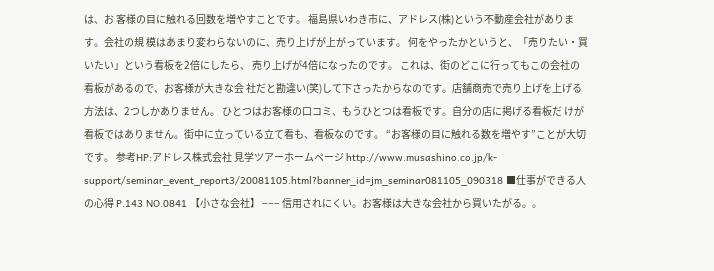は、お 客様の目に触れる回数を増やすことです。 福島県いわき市に、アドレス(株)という不動産会社があります。会社の規 模はあまり変わらないのに、売り上げが上がっています。 何をやったかというと、「売りたい・買いたい」という看板を2倍にしたら、 売り上げが4倍になったのです。 これは、街のどこに行ってもこの会社の看板があるので、お客様が大きな会 社だと勘違い(笑)して下さったからなのです。店舗商売で売り上げを上げる 方法は、2つしかありません。 ひとつはお客様の口コミ、もうひとつは看板です。自分の店に掲げる看板だ けが看板ではありません。街中に立っている立て看も、看板なのです。 “お客様の目に触れる数を増やす”ことが大切です。 参考HP:アドレス株式会社 見学ツアーホームページ http://www.musashino.co.jp/k-support/seminar_event_report3/20081105.html?banner_id=jm_seminar081105_090318 ■仕事ができる人の心得 P.143 NO.0841 【小さな会社】 −−− 信用されにくい。お客様は大きな会社から買いたがる。。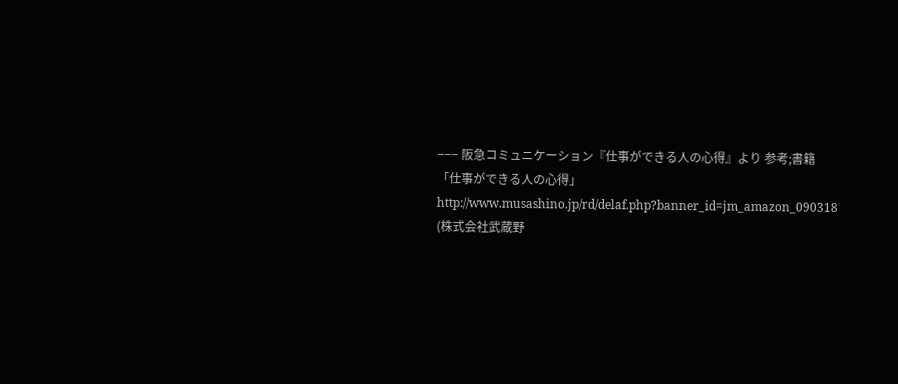−−− 阪急コミュニケーション『仕事ができる人の心得』より 参考;書籍「仕事ができる人の心得」 http://www.musashino.jp/rd/delaf.php?banner_id=jm_amazon_090318 (株式会社武蔵野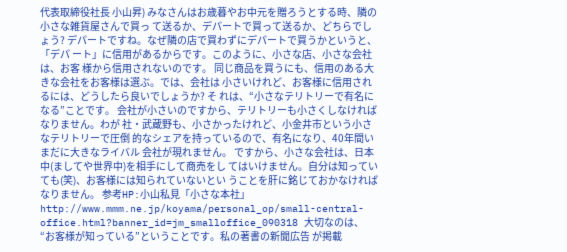代表取締役社長 小山昇) みなさんはお歳暮やお中元を贈ろうとする時、隣の小さな雑貨屋さんで買っ て送るか、デパートで買って送るか、どちらでしょう? デパートですね。なぜ隣の店で買わずにデパートで買うかというと、「デパ ート」に信用があるからです。このように、小さな店、小さな会社は、お客 様から信用されないのです。 同じ商品を買うにも、信用のある大きな会社をお客様は選ぶ。では、会社は 小さいけれど、お客様に信用されるには、どうしたら良いでしょうか? そ れは、“小さなテリトリーで有名になる”ことです。 会社が小さいのですから、テリトリーも小さくしなければなりません。わが 社・武蔵野も、小さかったけれど、小金井市という小さなテリトリーで圧倒 的なシェアを持っているので、有名になり、40年間いまだに大きなライバル 会社が現れません。 ですから、小さな会社は、日本中(ましてや世界中)を相手にして商売をし てはいけません。自分は知っていても(笑)、お客様には知られていないとい うことを肝に銘じておかなければなりません。 参考HP:小山私見「小さな本社」 http://www.mmm.ne.jp/koyama/personal_op/small-central-office.html?banner_id=jm_smalloffice_090318 大切なのは、“お客様が知っている”ということです。私の著書の新聞広告 が掲載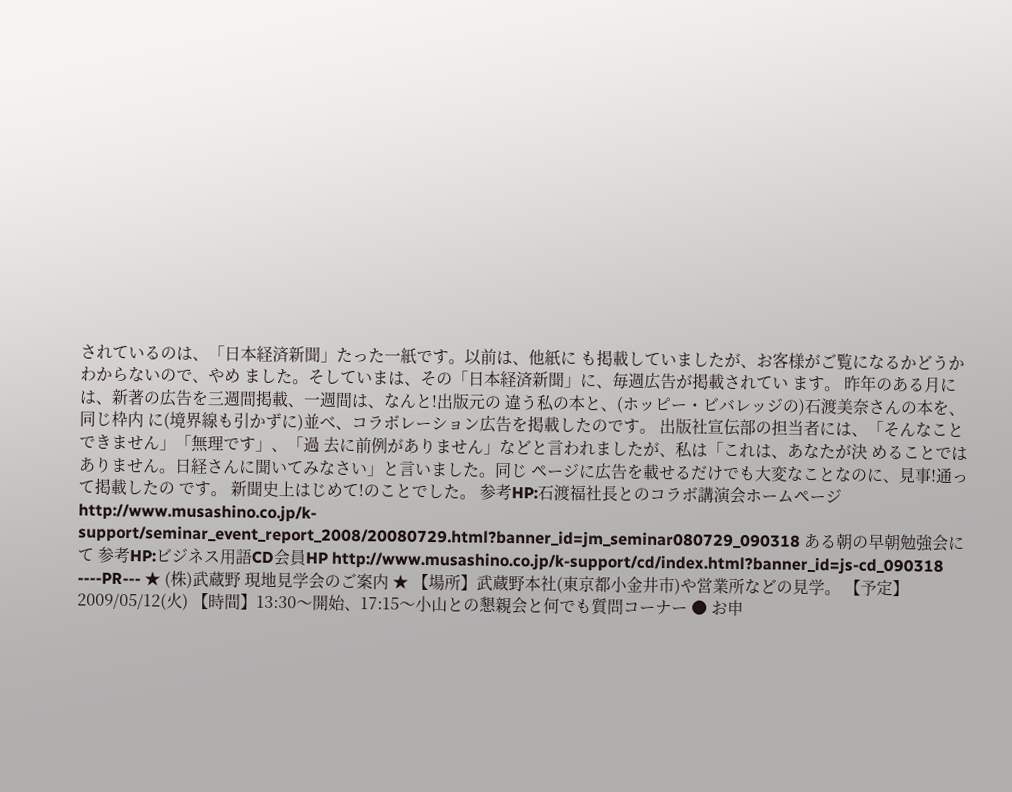されているのは、「日本経済新聞」たった一紙です。以前は、他紙に も掲載していましたが、お客様がご覧になるかどうかわからないので、やめ ました。そしていまは、その「日本経済新聞」に、毎週広告が掲載されてい ます。 昨年のある月には、新著の広告を三週間掲載、一週間は、なんと!出版元の 違う私の本と、(ホッピー・ビバレッジの)石渡美奈さんの本を、同じ枠内 に(境界線も引かずに)並べ、コラボレーション広告を掲載したのです。 出版社宣伝部の担当者には、「そんなことできません」「無理です」、「過 去に前例がありません」などと言われましたが、私は「これは、あなたが決 めることではありません。日経さんに聞いてみなさい」と言いました。同じ ページに広告を載せるだけでも大変なことなのに、見事!通って掲載したの です。 新聞史上はじめて!のことでした。 参考HP:石渡福社長とのコラボ講演会ホームページ http://www.musashino.co.jp/k-support/seminar_event_report_2008/20080729.html?banner_id=jm_seminar080729_090318 ある朝の早朝勉強会にて 参考HP:ビジネス用語CD会員HP http://www.musashino.co.jp/k-support/cd/index.html?banner_id=js-cd_090318 ----PR--- ★ (株)武蔵野 現地見学会のご案内 ★ 【場所】武蔵野本社(東京都小金井市)や営業所などの見学。 【予定】2009/05/12(火) 【時間】13:30〜開始、17:15〜小山との懇親会と何でも質問コーナー ● お申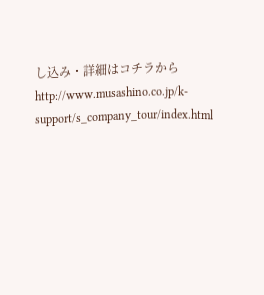し込み・詳細はコチラから http://www.musashino.co.jp/k-support/s_company_tour/index.html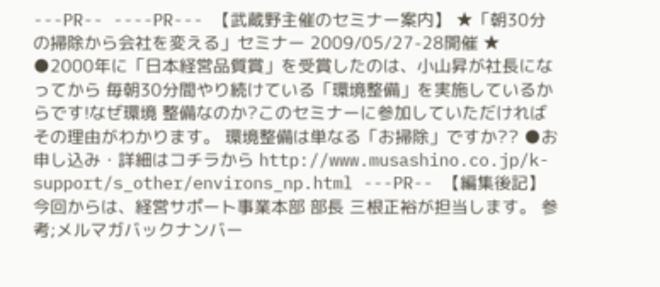---PR-- ----PR--- 【武蔵野主催のセミナー案内】 ★「朝30分の掃除から会社を変える」セミナー 2009/05/27-28開催 ★ ●2000年に「日本経営品質賞」を受賞したのは、小山昇が社長になってから 毎朝30分間やり続けている「環境整備」を実施しているからです!なぜ環境 整備なのか?このセミナーに参加していただければその理由がわかります。 環境整備は単なる「お掃除」ですか?? ●お申し込み・詳細はコチラから http://www.musashino.co.jp/k-support/s_other/environs_np.html ---PR-- 【編集後記】 今回からは、経営サポート事業本部 部長 三根正裕が担当します。 参考;メルマガバックナンバー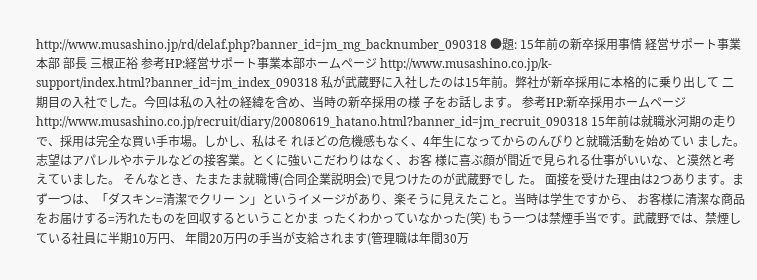http://www.musashino.jp/rd/delaf.php?banner_id=jm_mg_backnumber_090318 ●題: 15年前の新卒採用事情 経営サポート事業本部 部長 三根正裕 参考HP:経営サポート事業本部ホームページ http://www.musashino.co.jp/k-support/index.html?banner_id=jm_index_090318 私が武蔵野に入社したのは15年前。弊社が新卒採用に本格的に乗り出して 二期目の入社でした。今回は私の入社の経緯を含め、当時の新卒採用の様 子をお話します。 参考HP:新卒採用ホームページ http://www.musashino.co.jp/recruit/diary/20080619_hatano.html?banner_id=jm_recruit_090318 15年前は就職氷河期の走りで、採用は完全な買い手市場。しかし、私はそ れほどの危機感もなく、4年生になってからのんびりと就職活動を始めてい ました。 志望はアパレルやホテルなどの接客業。とくに強いこだわりはなく、お客 様に喜ぶ顔が間近で見られる仕事がいいな、と漠然と考えていました。 そんなとき、たまたま就職博(合同企業説明会)で見つけたのが武蔵野でし た。 面接を受けた理由は2つあります。まず一つは、「ダスキン=清潔でクリー ン」というイメージがあり、楽そうに見えたこと。当時は学生ですから、 お客様に清潔な商品をお届けする=汚れたものを回収するということかま ったくわかっていなかった(笑) もう一つは禁煙手当です。武蔵野では、禁煙している社員に半期10万円、 年間20万円の手当が支給されます(管理職は年間30万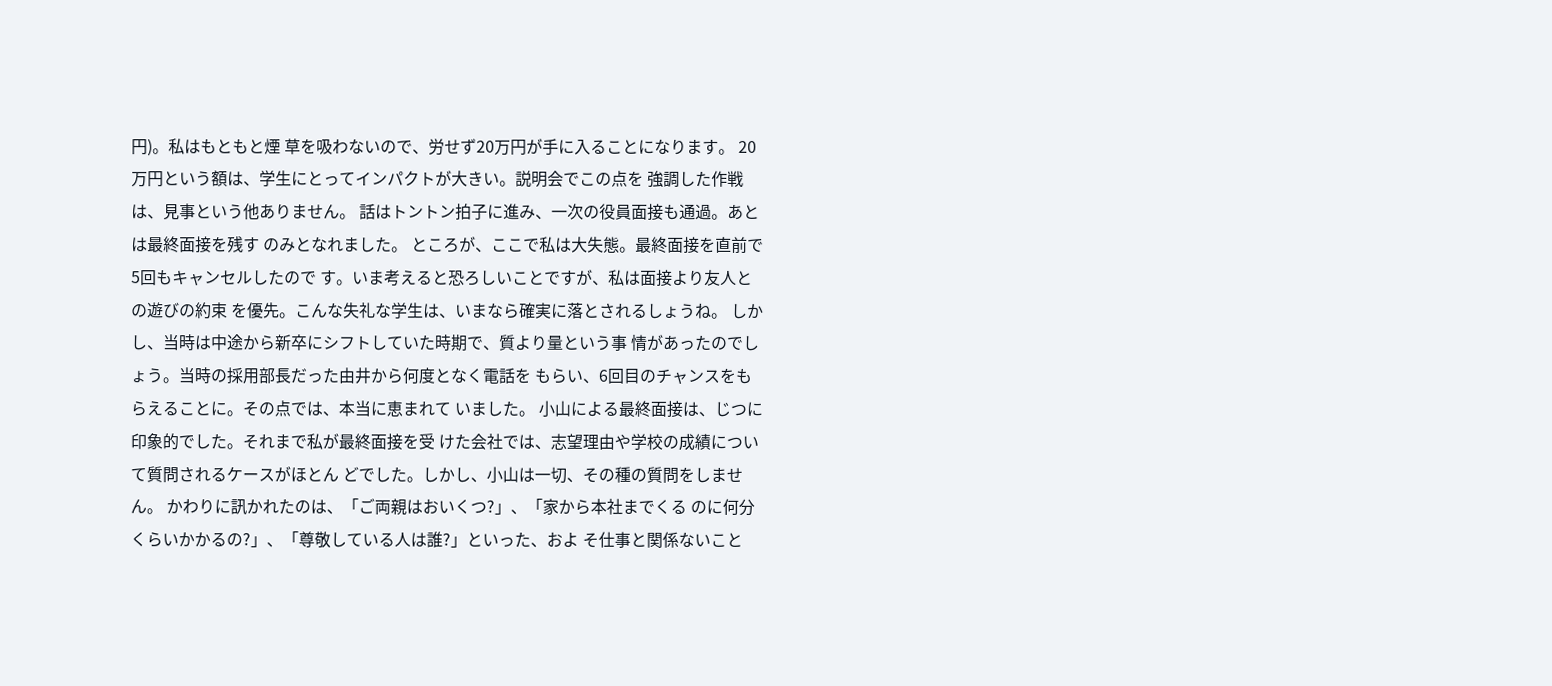円)。私はもともと煙 草を吸わないので、労せず20万円が手に入ることになります。 20万円という額は、学生にとってインパクトが大きい。説明会でこの点を 強調した作戦は、見事という他ありません。 話はトントン拍子に進み、一次の役員面接も通過。あとは最終面接を残す のみとなれました。 ところが、ここで私は大失態。最終面接を直前で5回もキャンセルしたので す。いま考えると恐ろしいことですが、私は面接より友人との遊びの約束 を優先。こんな失礼な学生は、いまなら確実に落とされるしょうね。 しかし、当時は中途から新卒にシフトしていた時期で、質より量という事 情があったのでしょう。当時の採用部長だった由井から何度となく電話を もらい、6回目のチャンスをもらえることに。その点では、本当に恵まれて いました。 小山による最終面接は、じつに印象的でした。それまで私が最終面接を受 けた会社では、志望理由や学校の成績について質問されるケースがほとん どでした。しかし、小山は一切、その種の質問をしません。 かわりに訊かれたのは、「ご両親はおいくつ?」、「家から本社までくる のに何分くらいかかるの?」、「尊敬している人は誰?」といった、およ そ仕事と関係ないこと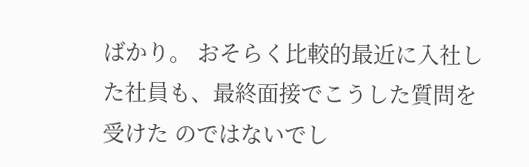ばかり。 おそらく比較的最近に入社した社員も、最終面接でこうした質問を受けた のではないでし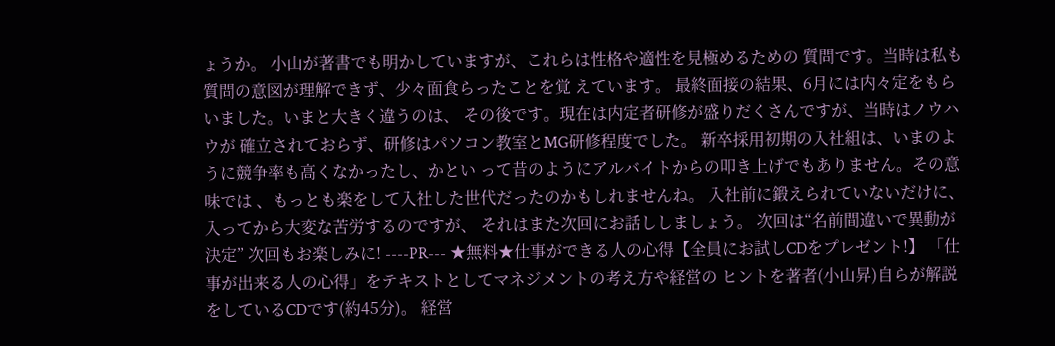ょうか。 小山が著書でも明かしていますが、これらは性格や適性を見極めるための 質問です。当時は私も質問の意図が理解できず、少々面食らったことを覚 えています。 最終面接の結果、6月には内々定をもらいました。いまと大きく違うのは、 その後です。現在は内定者研修が盛りだくさんですが、当時はノウハウが 確立されておらず、研修はパソコン教室とMG研修程度でした。 新卒採用初期の入社組は、いまのように競争率も高くなかったし、かとい って昔のようにアルバイトからの叩き上げでもありません。その意味では 、もっとも楽をして入社した世代だったのかもしれませんね。 入社前に鍛えられていないだけに、入ってから大変な苦労するのですが、 それはまた次回にお話ししましょう。 次回は“名前間違いで異動が決定” 次回もお楽しみに! ----PR--- ★無料★仕事ができる人の心得【全員にお試しCDをプレゼント!】 「仕事が出来る人の心得」をテキストとしてマネジメントの考え方や経営の ヒントを著者(小山昇)自らが解説をしているCDです(約45分)。 経営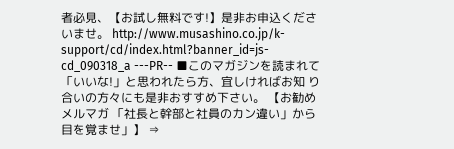者必見、【お試し無料です!】是非お申込くださいませ。 http://www.musashino.co.jp/k-support/cd/index.html?banner_id=js-cd_090318_a ---PR-- ■このマガジンを読まれて「いいな!」と思われたら方、宜しければお知 り合いの方々にも是非おすすめ下さい。 【お勧めメルマガ 「社長と幹部と社員のカン違い」から目を覚ませ」】 ⇒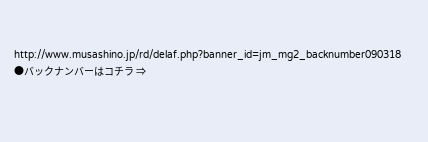http://www.musashino.jp/rd/delaf.php?banner_id=jm_mg2_backnumber090318 ●バックナンバーはコチラ ⇒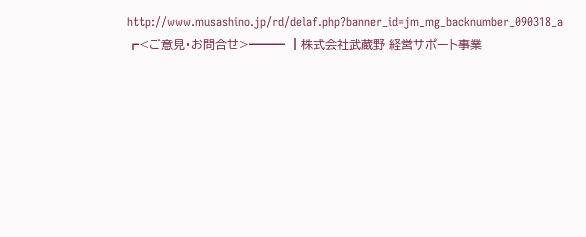http://www.musashino.jp/rd/delaf.php?banner_id=jm_mg_backnumber_090318_a ┏<ご意見・お問合せ>━━━ ┃株式会社武蔵野 経営サポート事業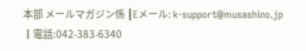本部 メールマガジン係 ┃Eメール: k-support@musashino.jp ┃電話:042-383-6340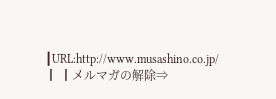┃URL:http://www.musashino.co.jp/ ┃ ┃メルマガの解除⇒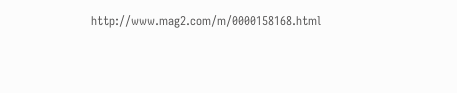http://www.mag2.com/m/0000158168.html